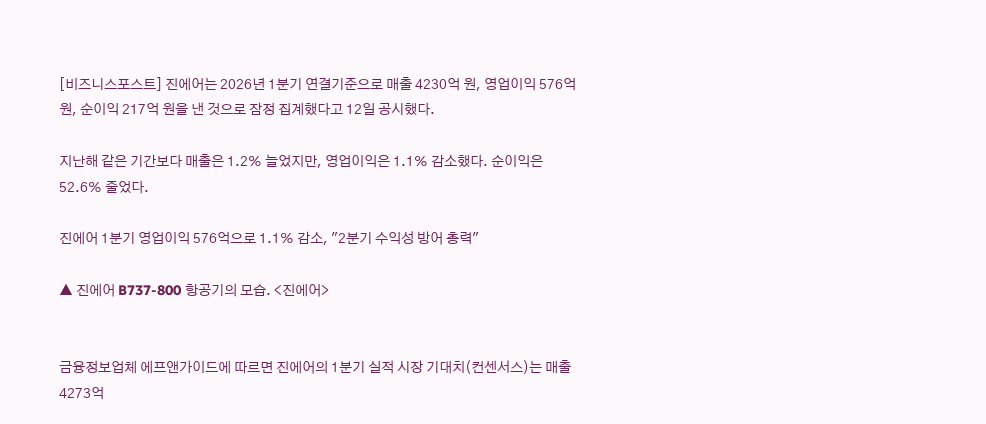[비즈니스포스트] 진에어는 2026년 1분기 연결기준으로 매출 4230억 원, 영업이익 576억 원, 순이익 217억 원을 낸 것으로 잠정 집계했다고 12일 공시했다.

지난해 같은 기간보다 매출은 1.2% 늘었지만, 영업이익은 1.1% 감소했다. 순이익은 52.6% 줄었다.

진에어 1분기 영업이익 576억으로 1.1% 감소, "2분기 수익성 방어 총력"

▲ 진에어 B737-800 항공기의 모습. <진에어>


금융정보업체 에프앤가이드에 따르면 진에어의 1분기 실적 시장 기대치(컨센서스)는 매출 4273억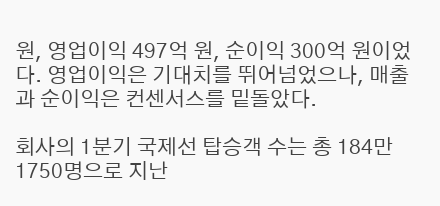원, 영업이익 497억 원, 순이익 300억 원이었다. 영업이익은 기대치를 뛰어넘었으나, 매출과 순이익은 컨센서스를 밑돌았다.

회사의 1분기 국제선 탑승객 수는 총 184만1750명으로 지난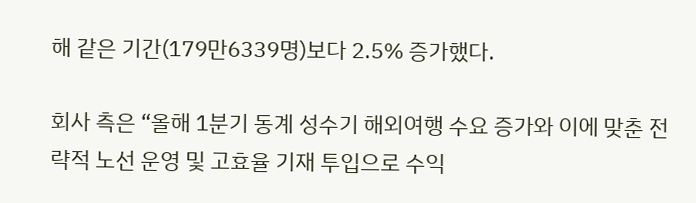해 같은 기간(179만6339명)보다 2.5% 증가했다.

회사 측은 “올해 1분기 동계 성수기 해외여행 수요 증가와 이에 맞춘 전략적 노선 운영 및 고효율 기재 투입으로 수익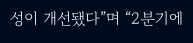성이 개선됐다”며 “2분기에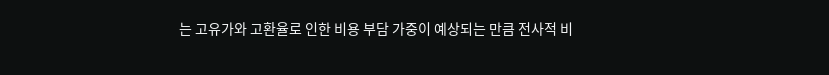는 고유가와 고환율로 인한 비용 부담 가중이 예상되는 만큼 전사적 비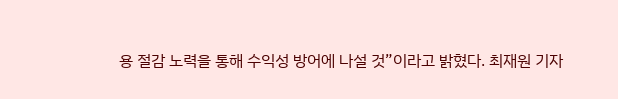용 절감 노력을 통해 수익성 방어에 나설 것”이라고 밝혔다. 최재원 기자